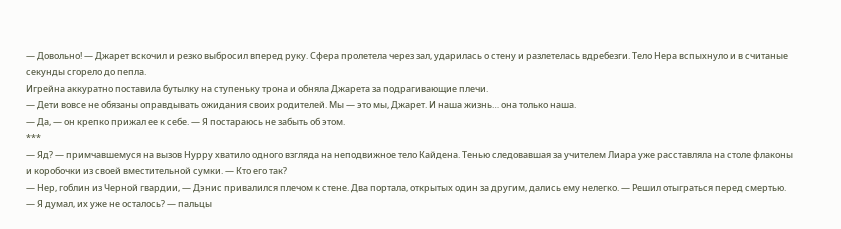— Довольно! — Джарет вскочил и резко выбросил вперед руку. Сфера пролетела через зал, ударилась о стену и разлетелась вдребезги. Тело Нера вспыхнуло и в считаные секунды сгорело до пепла.
Игрейна аккуратно поставила бутылку на ступеньку трона и обняла Джарета за подрагивающие плечи.
— Дети вовсе не обязаны оправдывать ожидания своих родителей. Мы — это мы, Джарет. И наша жизнь… она только наша.
— Да, — он крепко прижал ее к себе. — Я постараюсь не забыть об этом.
***
— Яд? — примчавшемуся на вызов Нурру хватило одного взгляда на неподвижное тело Кайдена. Тенью следовавшая за учителем Лиара уже расставляла на столе флаконы и коробочки из своей вместительной сумки. — Кто его так?
— Нер, гоблин из Черной гвардии, — Дэнис привалился плечом к стене. Два портала, открытых один за другим, дались ему нелегко. — Решил отыграться перед смертью.
— Я думал, их уже не осталось? — пальцы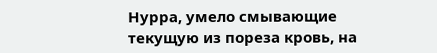Нурра, умело смывающие текущую из пореза кровь, на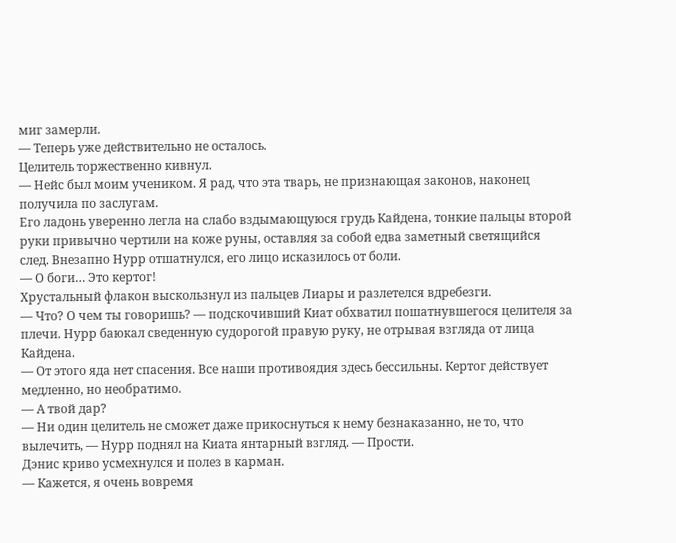миг замерли.
— Теперь уже действительно не осталось.
Целитель торжественно кивнул.
— Нейс был моим учеником. Я рад, что эта тварь, не признающая законов, наконец получила по заслугам.
Его ладонь уверенно легла на слабо вздымающуюся грудь Кайдена, тонкие пальцы второй руки привычно чертили на коже руны, оставляя за собой едва заметный светящийся след. Внезапно Нурр отшатнулся, его лицо исказилось от боли.
— О боги… Это кертог!
Хрустальный флакон выскользнул из пальцев Лиары и разлетелся вдребезги.
— Что? О чем ты говоришь? — подскочивший Киат обхватил пошатнувшегося целителя за плечи. Нурр баюкал сведенную судорогой правую руку, не отрывая взгляда от лица Кайдена.
— От этого яда нет спасения. Все наши противоядия здесь бессильны. Кертог действует медленно, но необратимо.
— А твой дар?
— Ни один целитель не сможет даже прикоснуться к нему безнаказанно, не то, что вылечить, — Нурр поднял на Киата янтарный взгляд. — Прости.
Дэнис криво усмехнулся и полез в карман.
— Кажется, я очень вовремя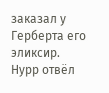заказал у Герберта его эликсир.
Нурр отвёл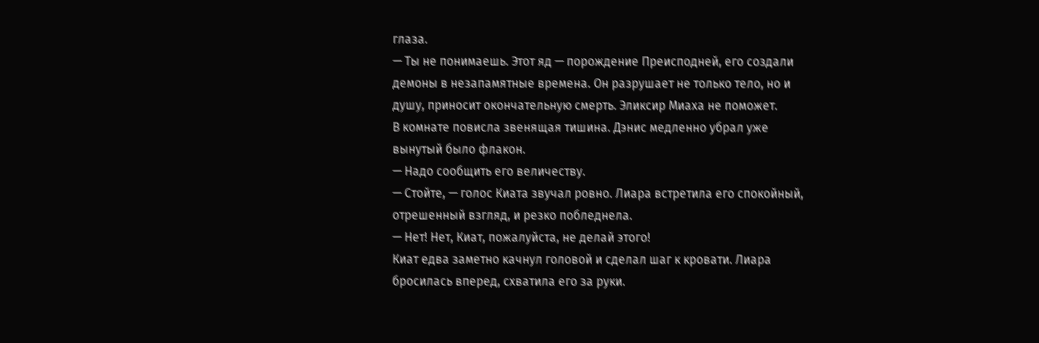глаза.
— Ты не понимаешь. Этот яд — порождение Преисподней, его создали демоны в незапамятные времена. Он разрушает не только тело, но и душу, приносит окончательную смерть. Эликсир Миаха не поможет.
В комнате повисла звенящая тишина. Дэнис медленно убрал уже вынутый было флакон.
— Надо сообщить его величеству.
— Стойте, — голос Киата звучал ровно. Лиара встретила его спокойный, отрешенный взгляд, и резко побледнела.
— Нет! Нет, Киат, пожалуйста, не делай этого!
Киат едва заметно качнул головой и сделал шаг к кровати. Лиара бросилась вперед, схватила его за руки.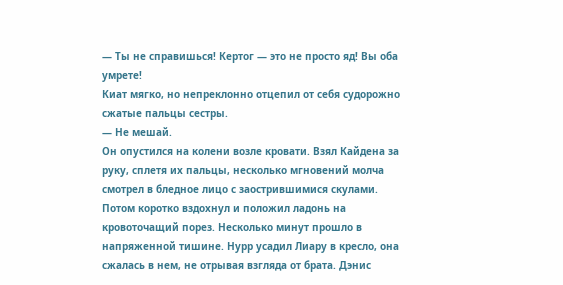— Ты не справишься! Кертог — это не просто яд! Вы оба умрете!
Киат мягко, но непреклонно отцепил от себя судорожно сжатые пальцы сестры.
— Не мешай.
Он опустился на колени возле кровати. Взял Кайдена за руку, сплетя их пальцы, несколько мгновений молча смотрел в бледное лицо с заострившимися скулами. Потом коротко вздохнул и положил ладонь на кровоточащий порез. Несколько минут прошло в напряженной тишине. Нурр усадил Лиару в кресло, она сжалась в нем, не отрывая взгляда от брата. Дэнис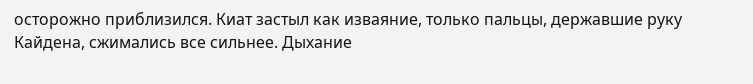осторожно приблизился. Киат застыл как изваяние, только пальцы, державшие руку Кайдена, сжимались все сильнее. Дыхание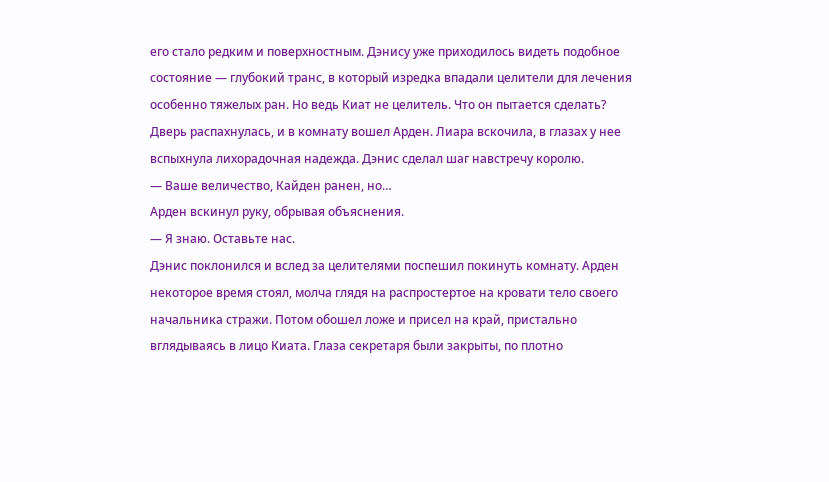его стало редким и поверхностным. Дэнису уже приходилось видеть подобное состояние — глубокий транс, в который изредка впадали целители для лечения особенно тяжелых ран. Но ведь Киат не целитель. Что он пытается сделать?
Дверь распахнулась, и в комнату вошел Арден. Лиара вскочила, в глазах у нее вспыхнула лихорадочная надежда. Дэнис сделал шаг навстречу королю.
— Ваше величество, Кайден ранен, но…
Арден вскинул руку, обрывая объяснения.
— Я знаю. Оставьте нас.
Дэнис поклонился и вслед за целителями поспешил покинуть комнату. Арден некоторое время стоял, молча глядя на распростертое на кровати тело своего начальника стражи. Потом обошел ложе и присел на край, пристально вглядываясь в лицо Киата. Глаза секретаря были закрыты, по плотно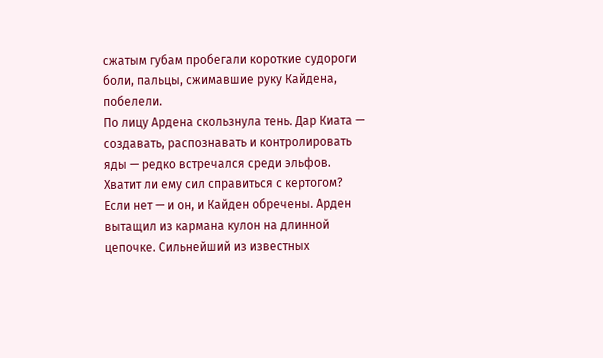сжатым губам пробегали короткие судороги боли, пальцы, сжимавшие руку Кайдена, побелели.
По лицу Ардена скользнула тень. Дар Киата — создавать, распознавать и контролировать яды — редко встречался среди эльфов. Хватит ли ему сил справиться с кертогом? Если нет — и он, и Кайден обречены. Арден вытащил из кармана кулон на длинной цепочке. Сильнейший из известных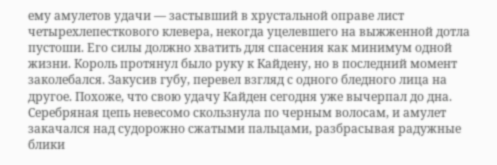ему амулетов удачи — застывший в хрустальной оправе лист четырехлепесткового клевера, некогда уцелевшего на выжженной дотла пустоши. Его силы должно хватить для спасения как минимум одной жизни. Король протянул было руку к Кайдену, но в последний момент заколебался. Закусив губу, перевел взгляд с одного бледного лица на другое. Похоже, что свою удачу Кайден сегодня уже вычерпал до дна. Серебряная цепь невесомо скользнула по черным волосам, и амулет закачался над судорожно сжатыми пальцами, разбрасывая радужные блики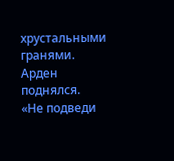хрустальными гранями. Арден поднялся.
«Не подведи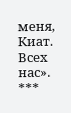меня, Киат. Всех нас».
***